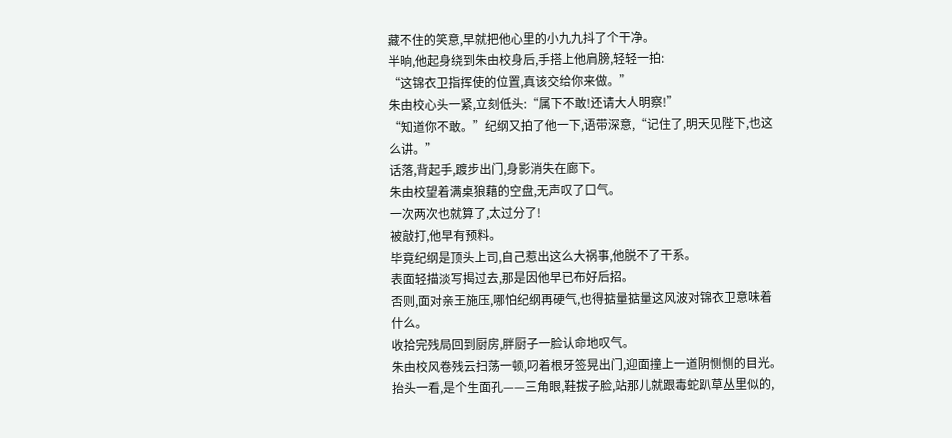藏不住的笑意,早就把他心里的小九九抖了个干净。
半晌,他起身绕到朱由校身后,手搭上他肩膀,轻轻一拍:
“这锦衣卫指挥使的位置,真该交给你来做。”
朱由校心头一紧,立刻低头:“属下不敢!还请大人明察!”
“知道你不敢。”纪纲又拍了他一下,语带深意,“记住了,明天见陛下,也这么讲。”
话落,背起手,踱步出门,身影消失在廊下。
朱由校望着满桌狼藉的空盘,无声叹了口气。
一次两次也就算了,太过分了!
被敲打,他早有预料。
毕竟纪纲是顶头上司,自己惹出这么大祸事,他脱不了干系。
表面轻描淡写揭过去,那是因他早已布好后招。
否则,面对亲王施压,哪怕纪纲再硬气,也得掂量掂量这风波对锦衣卫意味着什么。
收拾完残局回到厨房,胖厨子一脸认命地叹气。
朱由校风卷残云扫荡一顿,叼着根牙签晃出门,迎面撞上一道阴恻恻的目光。
抬头一看,是个生面孔——三角眼,鞋拔子脸,站那儿就跟毒蛇趴草丛里似的,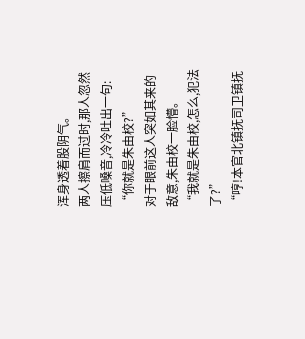浑身透着股阴气。
两人擦肩而过时,那人忽然压低嗓音,冷冷吐出一句:
“你就是朱由校?”
对于眼前这人突如其来的敌意,朱由校一脸懵。
“我就是朱由校,怎么,犯法了?”
“哼!本官北镇抚司卫镇抚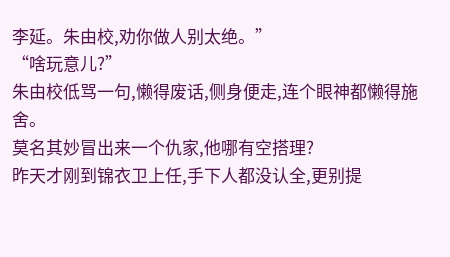李延。朱由校,劝你做人别太绝。”
“啥玩意儿?”
朱由校低骂一句,懒得废话,侧身便走,连个眼神都懒得施舍。
莫名其妙冒出来一个仇家,他哪有空搭理?
昨天才刚到锦衣卫上任,手下人都没认全,更别提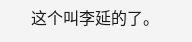这个叫李延的了。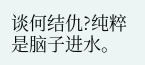谈何结仇?纯粹是脑子进水。